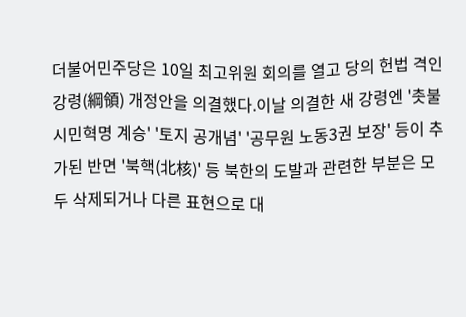더불어민주당은 10일 최고위원 회의를 열고 당의 헌법 격인 강령(綱領) 개정안을 의결했다.이날 의결한 새 강령엔 '촛불 시민혁명 계승' '토지 공개념' '공무원 노동3권 보장' 등이 추가된 반면 '북핵(北核)' 등 북한의 도발과 관련한 부분은 모두 삭제되거나 다른 표현으로 대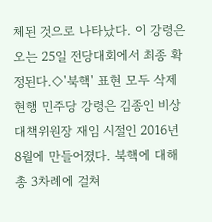체된 것으로 나타났다. 이 강령은 오는 25일 전당대회에서 최종 확정된다.◇'북핵' 표현 모두 삭제현행 민주당 강령은 김종인 비상대책위원장 재임 시절인 2016년 8월에 만들어졌다. 북핵에 대해 총 3차례에 걸쳐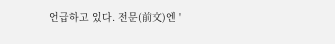언급하고 있다. 전문(前文)엔 '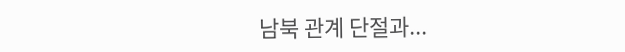남북 관계 단절과...